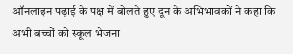ऑनलाइन पढ़ाई के पक्ष में बोलते हुए दून के अभिभावकों ने कहा कि अभी बच्चों को स्कूल भेजना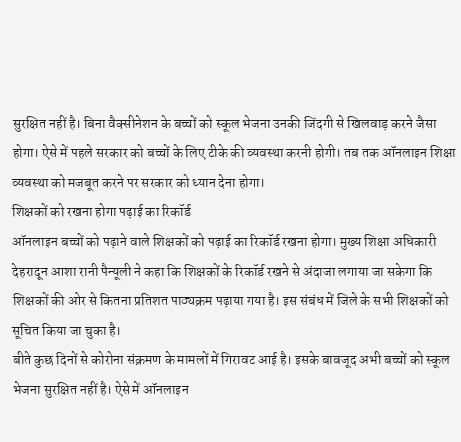सुरक्षित नहीं है। बिना वैक्सीनेशन के बच्चों को स्कूल भेजना उनकी जिंदगी से खिलवाड़ करने जैसा होगा। ऐसे में पहले सरकार को बच्चों के लिए टीके की व्यवस्था करनी होगी। तब तक ऑनलाइन शिक्षा व्यवस्था को मजबूत करने पर सरकार को ध्यान देना होगा।
शिक्षकों को रखना होगा पढ़ाई का रिकॉर्ड
ऑनलाइन बच्चों को पढ़ाने वाले शिक्षकों को पढ़ाई का रिकॉर्ड रखना होगा। मुख्य शिक्षा अधिकारी देहरादून आशा रानी पैन्यूली ने कहा कि शिक्षकों के रिकॉर्ड रखने से अंदाजा लगाया जा सकेगा कि शिक्षकों की ओर से कितना प्रतिशत पाठ्यक्रम पढ़ाया गया है। इस संबंध में जिले के सभी शिक्षकों को सूचित किया जा चुका है।
बीते कुछ दिनों से कोरोना संक्रमण के मामलों में गिरावट आई है। इसके बावजूद अभी बच्चों को स्कूल भेजना सुरक्षित नहीं है। ऐसे में ऑनलाइन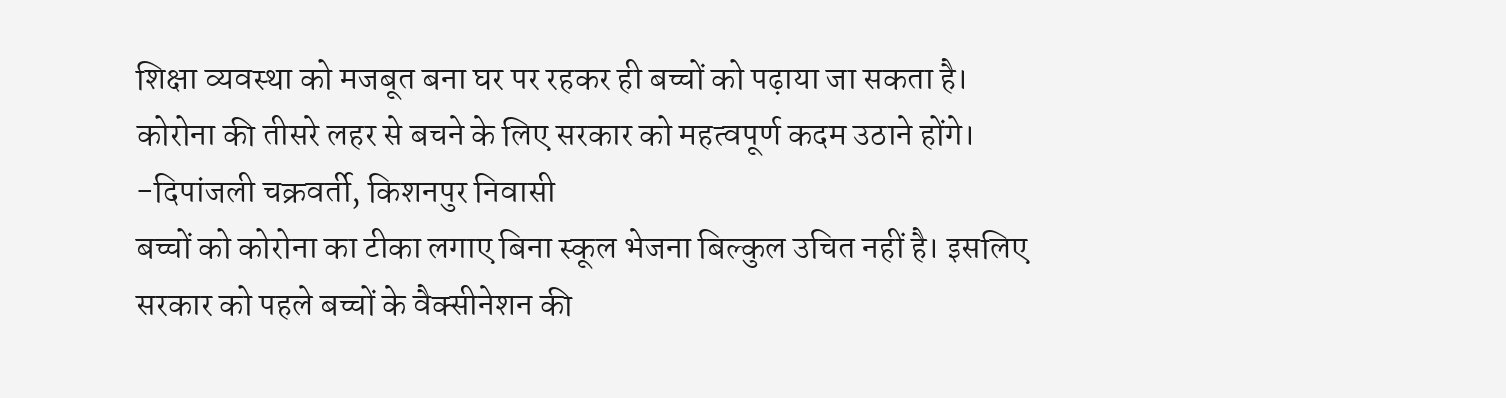शिक्षा व्यवस्था को मजबूत बना घर पर रहकर ही बच्चों को पढ़ाया जा सकता है। कोरोना की तीसरे लहर से बचने के लिए सरकार को महत्वपूर्ण कदम उठाने होंगे।
-दिपांजली चक्रवर्ती, किशनपुर निवासी
बच्चों को कोरोना का टीका लगाए बिना स्कूल भेजना बिल्कुल उचित नहीं है। इसलिए सरकार को पहले बच्चों के वैक्सीनेशन की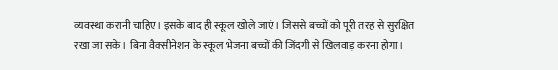व्यवस्था करानी चाहिए। इसके बाद ही स्कूल खोले जाएं। जिससे बच्चों को पूरी तरह से सुरक्षित रखा जा सके। बिना वैक्सीनेशन के स्कूल भेजना बच्चों की जिंदगी से खिलवाड़ करना होगा।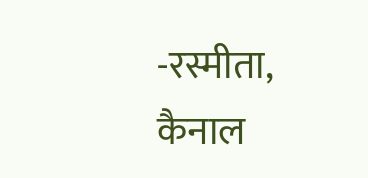-रस्मीता, कैनाल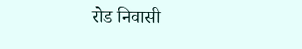रोड निवासी